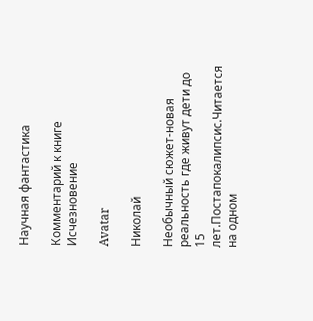Научная фантастика

Комментарий к книге Исчезновение

Avatar

Николай

Необычный сюжет-новая реальность где живут дети до 15 лет.Постапокалипсис.Читается на одном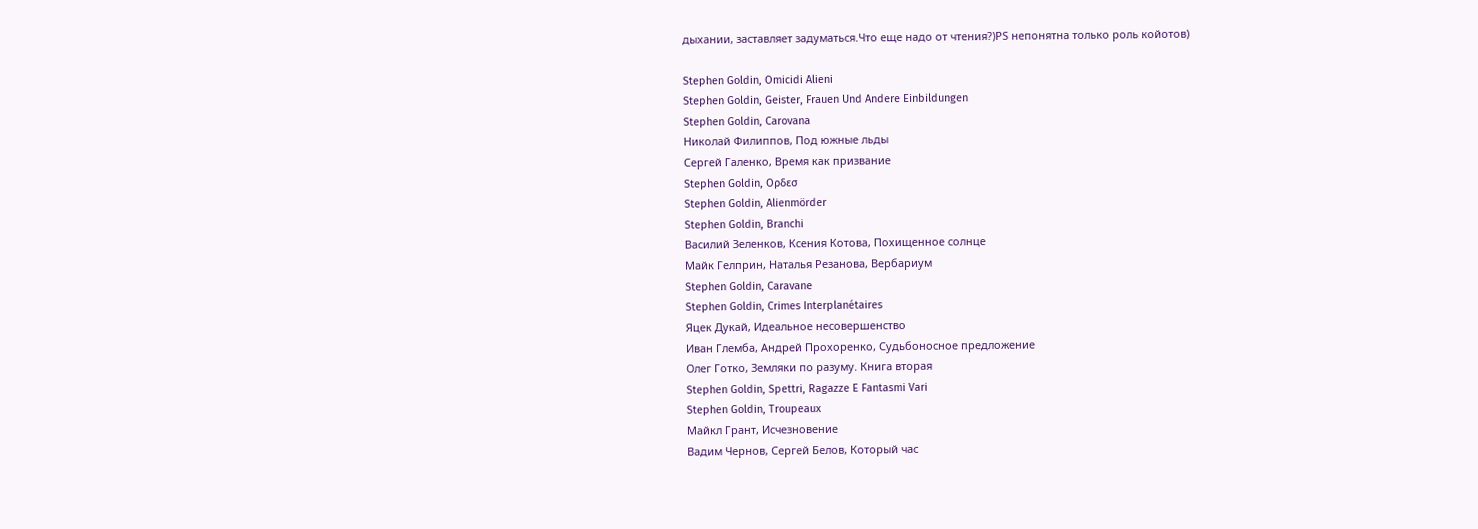дыхании, заставляет задуматься.Что еще надо от чтения?)РS непонятна только роль койотов)

Stephen Goldin, Omicidi Alieni
Stephen Goldin, Geister, Frauen Und Andere Einbildungen
Stephen Goldin, Carovana
Николай Филиппов, Под южные льды
Сергей Галенко, Время как призвание
Stephen Goldin, Ορδεσ
Stephen Goldin, Alienmörder
Stephen Goldin, Branchi
Василий Зеленков, Ксения Котова, Похищенное солнце
Майк Гелприн, Наталья Резанова, Вербариум
Stephen Goldin, Caravane
Stephen Goldin, Crimes Interplanétaires
Яцек Дукай, Идеальное несовершенство
Иван Глемба, Андрей Прохоренко, Судьбоносное предложение
Олег Готко, Земляки по разуму. Книга вторая
Stephen Goldin, Spettri, Ragazze E Fantasmi Vari
Stephen Goldin, Troupeaux
Майкл Грант, Исчезновение
Вадим Чернов, Сергей Белов, Который час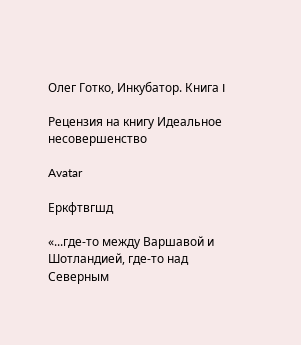Олег Готко, Инкубатор. Книга I

Рецензия на книгу Идеальное несовершенство

Avatar

Еркфтвгшд

«...где-то между Варшавой и Шотландией, где-то над Северным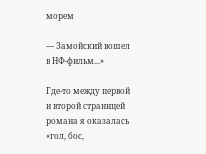морем

— Замойский вошел в НФ-фильм...»

Где-то между первой и второй страницей романа я оказалась «гол, бос,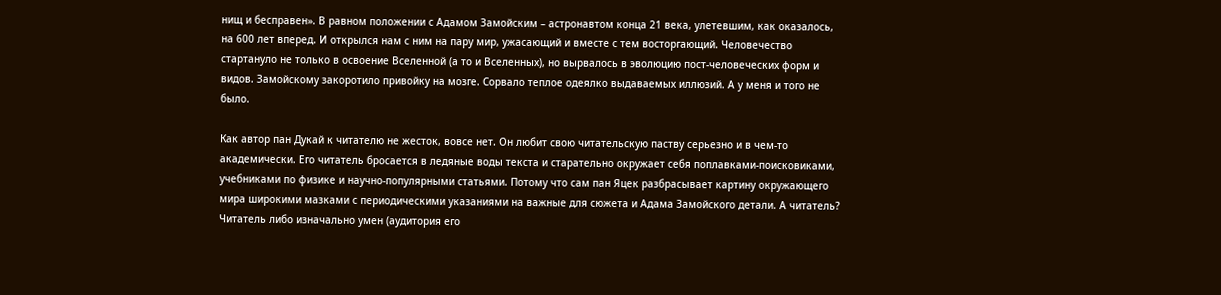нищ и бесправен». В равном положении с Адамом Замойским – астронавтом конца 21 века, улетевшим, как оказалось, на 600 лет вперед. И открылся нам с ним на пару мир, ужасающий и вместе с тем восторгающий. Человечество стартануло не только в освоение Вселенной (а то и Вселенных), но вырвалось в эволюцию пост-человеческих форм и видов. Замойскому закоротило привойку на мозге. Сорвало теплое одеялко выдаваемых иллюзий. А у меня и того не было.

Как автор пан Дукай к читателю не жесток, вовсе нет. Он любит свою читательскую паству серьезно и в чем-то академически. Его читатель бросается в ледяные воды текста и старательно окружает себя поплавками-поисковиками, учебниками по физике и научно-популярными статьями. Потому что сам пан Яцек разбрасывает картину окружающего мира широкими мазками с периодическими указаниями на важные для сюжета и Адама Замойского детали. А читатель? Читатель либо изначально умен (аудитория его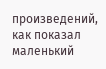произведений, как показал маленький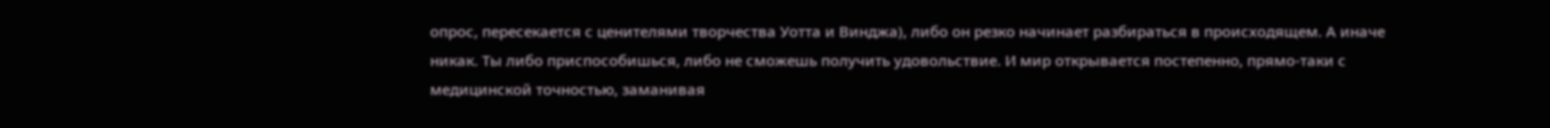опрос, пересекается с ценителями творчества Уотта и Винджа), либо он резко начинает разбираться в происходящем. А иначе никак. Ты либо приспособишься, либо не сможешь получить удовольствие. И мир открывается постепенно, прямо-таки с медицинской точностью, заманивая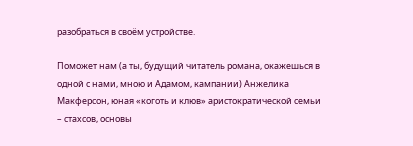разобраться в своём устройстве.

Поможет нам (а ты, будущий читатель романа, окажешься в одной с нами, мною и Адамом, кампании) Анжелика Макферсон, юная «коготь и клюв» аристократической семьи – стахсов, основы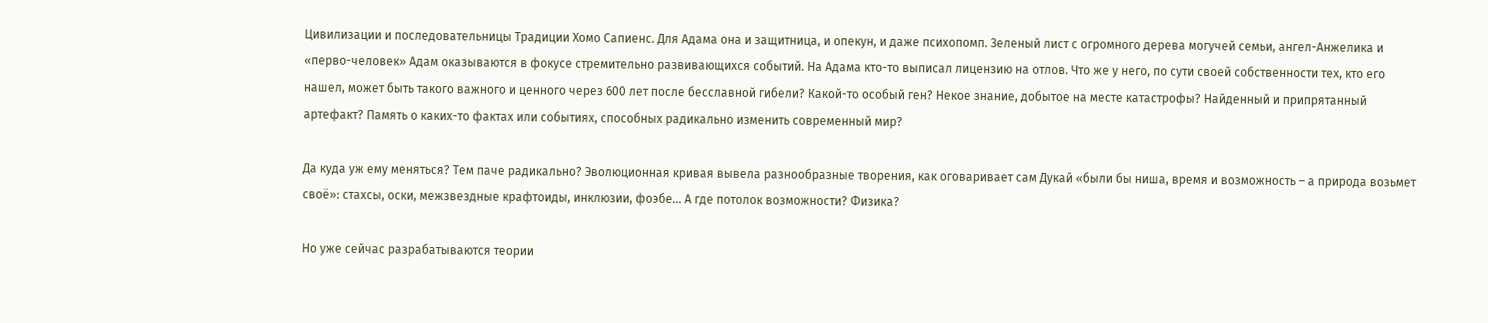Цивилизации и последовательницы Традиции Хомо Сапиенс. Для Адама она и защитница, и опекун, и даже психопомп. Зеленый лист с огромного дерева могучей семьи, ангел-Анжелика и «перво-человек» Адам оказываются в фокусе стремительно развивающихся событий. На Адама кто-то выписал лицензию на отлов. Что же у него, по сути своей собственности тех, кто его нашел, может быть такого важного и ценного через 600 лет после бесславной гибели? Какой-то особый ген? Некое знание, добытое на месте катастрофы? Найденный и припрятанный артефакт? Память о каких-то фактах или событиях, способных радикально изменить современный мир?

Да куда уж ему меняться? Тем паче радикально? Эволюционная кривая вывела разнообразные творения, как оговаривает сам Дукай «были бы ниша, время и возможность – а природа возьмет своё»: стахсы, оски, межзвездные крафтоиды, инклюзии, фоэбе... А где потолок возможности? Физика?

Но уже сейчас разрабатываются теории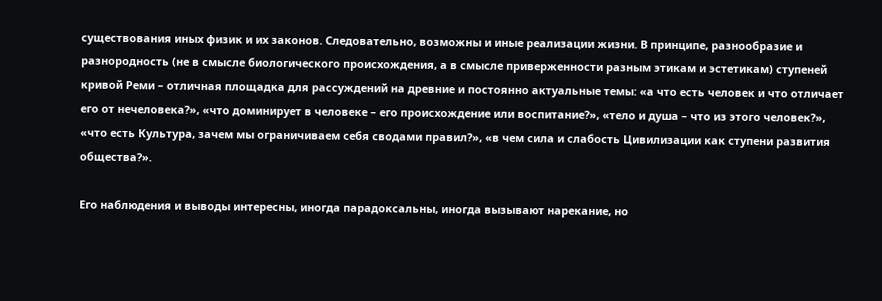существования иных физик и их законов. Следовательно, возможны и иные реализации жизни. В принципе, разнообразие и разнородность (не в смысле биологического происхождения, а в смысле приверженности разным этикам и эстетикам) ступеней кривой Реми – отличная площадка для рассуждений на древние и постоянно актуальные темы: «а что есть человек и что отличает его от нечеловека?», «что доминирует в человеке – его происхождение или воспитание?», «тело и душа – что из этого человек?», «что есть Культура, зачем мы ограничиваем себя сводами правил?», «в чем сила и слабость Цивилизации как ступени развития общества?».

Его наблюдения и выводы интересны, иногда парадоксальны, иногда вызывают нарекание, но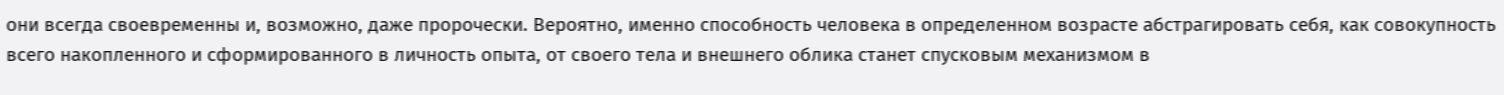они всегда своевременны и, возможно, даже пророчески. Вероятно, именно способность человека в определенном возрасте абстрагировать себя, как совокупность всего накопленного и сформированного в личность опыта, от своего тела и внешнего облика станет спусковым механизмом в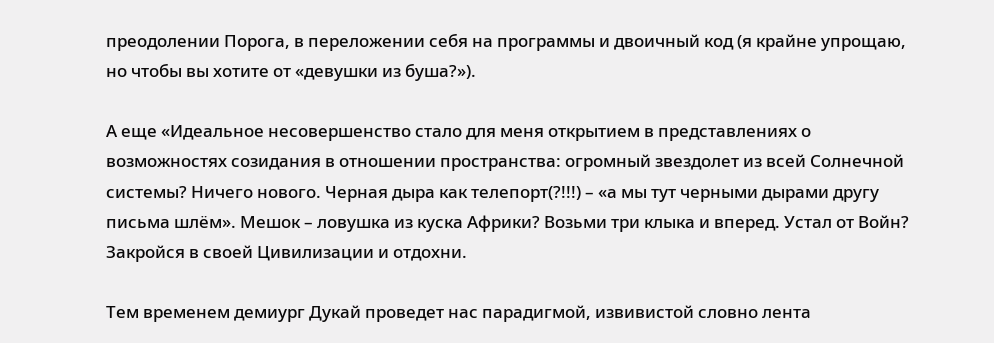преодолении Порога, в переложении себя на программы и двоичный код (я крайне упрощаю, но чтобы вы хотите от «девушки из буша?»).

А еще «Идеальное несовершенство стало для меня открытием в представлениях о возможностях созидания в отношении пространства: огромный звездолет из всей Солнечной системы? Ничего нового. Черная дыра как телепорт(?!!!) – «а мы тут черными дырами другу письма шлём». Мешок – ловушка из куска Африки? Возьми три клыка и вперед. Устал от Войн? Закройся в своей Цивилизации и отдохни.

Тем временем демиург Дукай проведет нас парадигмой, извивистой словно лента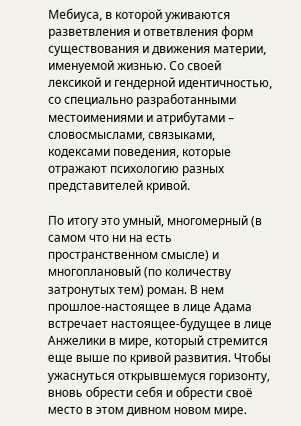Мебиуса, в которой уживаются разветвления и ответвления форм существования и движения материи, именуемой жизнью. Со своей лексикой и гендерной идентичностью, со специально разработанными местоимениями и атрибутами – словосмыслами, связыками, кодексами поведения, которые отражают психологию разных представителей кривой.

По итогу это умный, многомерный (в самом что ни на есть пространственном смысле) и многоплановый (по количеству затронутых тем) роман. В нем прошлое-настоящее в лице Адама встречает настоящее-будущее в лице Анжелики в мире, который стремится еще выше по кривой развития. Чтобы ужаснуться открывшемуся горизонту, вновь обрести себя и обрести своё место в этом дивном новом мире.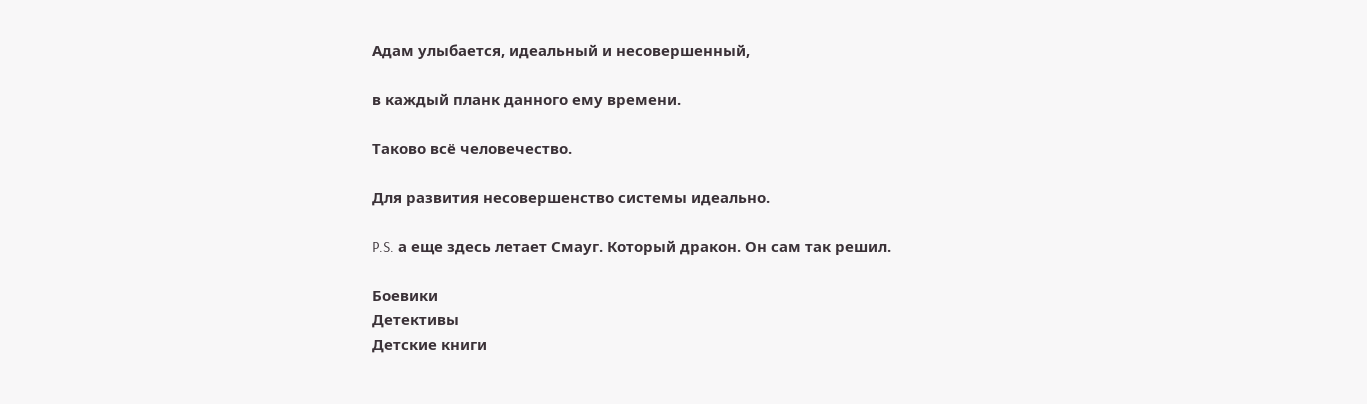Адам улыбается, идеальный и несовершенный,

в каждый планк данного ему времени.

Таково всё человечество.

Для развития несовершенство системы идеально.

P.S. а еще здесь летает Смауг. Который дракон. Он сам так решил.

Боевики
Детективы
Детские книги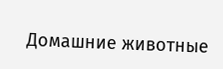Домашние животные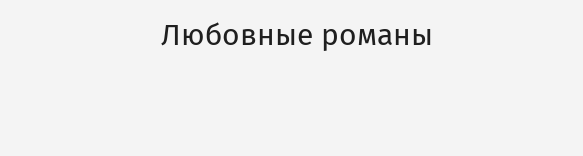Любовные романы